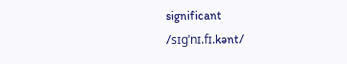significant
/sɪɡˈnɪ.fɪ.kənt/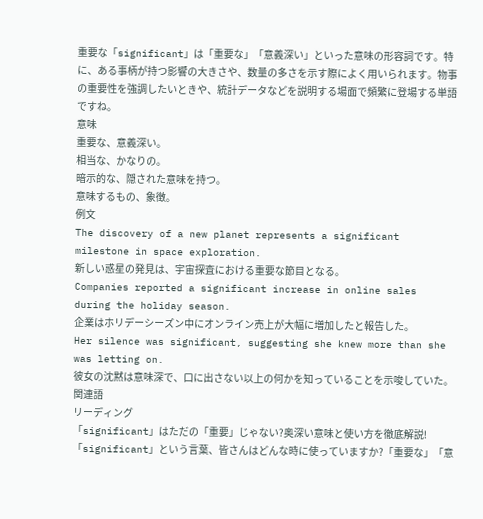重要な「significant」は「重要な」「意義深い」といった意味の形容詞です。特に、ある事柄が持つ影響の大きさや、数量の多さを示す際によく用いられます。物事の重要性を強調したいときや、統計データなどを説明する場面で頻繁に登場する単語ですね。
意味
重要な、意義深い。
相当な、かなりの。
暗示的な、隠された意味を持つ。
意味するもの、象徴。
例文
The discovery of a new planet represents a significant milestone in space exploration.
新しい惑星の発見は、宇宙探査における重要な節目となる。
Companies reported a significant increase in online sales during the holiday season.
企業はホリデーシーズン中にオンライン売上が大幅に増加したと報告した。
Her silence was significant, suggesting she knew more than she was letting on.
彼女の沈黙は意味深で、口に出さない以上の何かを知っていることを示唆していた。
関連語
リーディング
「significant」はただの「重要」じゃない?奥深い意味と使い方を徹底解説! 「significant」という言葉、皆さんはどんな時に使っていますか?「重要な」「意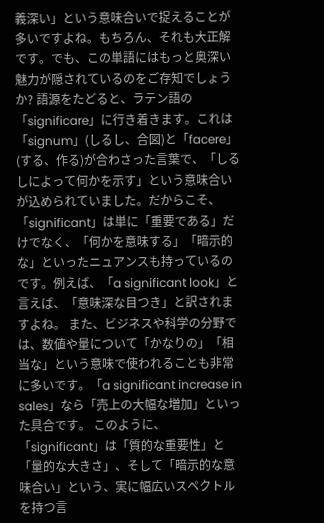義深い」という意味合いで捉えることが多いですよね。もちろん、それも大正解です。でも、この単語にはもっと奥深い魅力が隠されているのをご存知でしょうか? 語源をたどると、ラテン語の「significare」に行き着きます。これは「signum」(しるし、合図)と「facere」(する、作る)が合わさった言葉で、「しるしによって何かを示す」という意味合いが込められていました。だからこそ、「significant」は単に「重要である」だけでなく、「何かを意味する」「暗示的な」といったニュアンスも持っているのです。例えば、「a significant look」と言えば、「意味深な目つき」と訳されますよね。 また、ビジネスや科学の分野では、数値や量について「かなりの」「相当な」という意味で使われることも非常に多いです。「a significant increase in sales」なら「売上の大幅な増加」といった具合です。 このように、「significant」は「質的な重要性」と「量的な大きさ」、そして「暗示的な意味合い」という、実に幅広いスペクトルを持つ言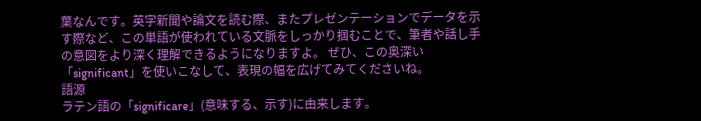葉なんです。英字新聞や論文を読む際、またプレゼンテーションでデータを示す際など、この単語が使われている文脈をしっかり掴むことで、筆者や話し手の意図をより深く理解できるようになりますよ。 ぜひ、この奥深い「significant」を使いこなして、表現の幅を広げてみてくださいね。
語源
ラテン語の「significare」(意味する、示す)に由来します。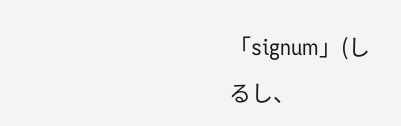「signum」(しるし、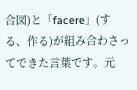合図)と「facere」(する、作る)が組み合わさってできた言葉です。元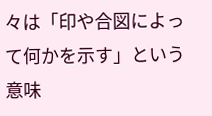々は「印や合図によって何かを示す」という意味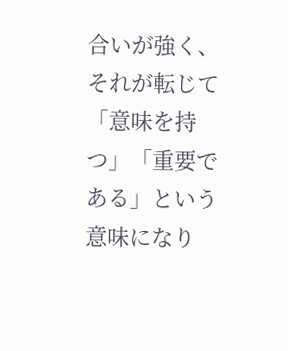合いが強く、それが転じて「意味を持つ」「重要である」という意味になり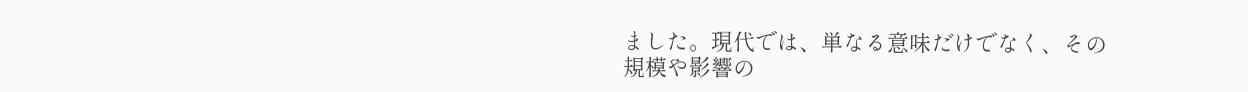ました。現代では、単なる意味だけでなく、その規模や影響の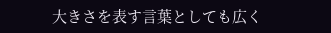大きさを表す言葉としても広く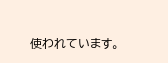使われています。